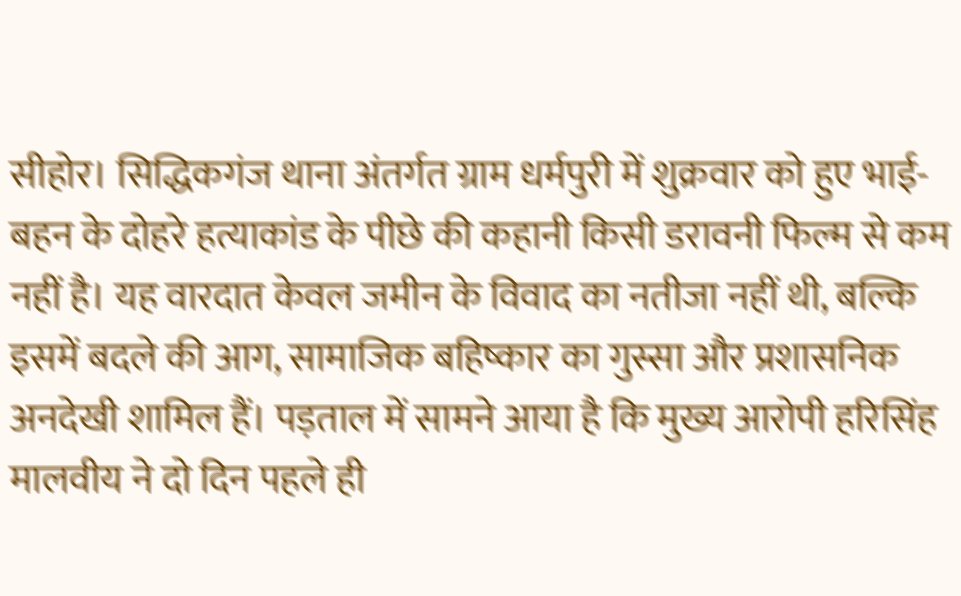सीहोर। सिद्धिकगंज थाना अंतर्गत ग्राम धर्मपुरी में शुक्रवार को हुए भाई-बहन के दोहरे हत्याकांड के पीछे की कहानी किसी डरावनी फिल्म से कम नहीं है। यह वारदात केवल जमीन के विवाद का नतीजा नहीं थी, बल्कि इसमें बदले की आग, सामाजिक बहिष्कार का गुस्सा और प्रशासनिक अनदेखी शामिल हैं। पड़ताल में सामने आया है कि मुख्य आरोपी हरिसिंह मालवीय ने दो दिन पहले ही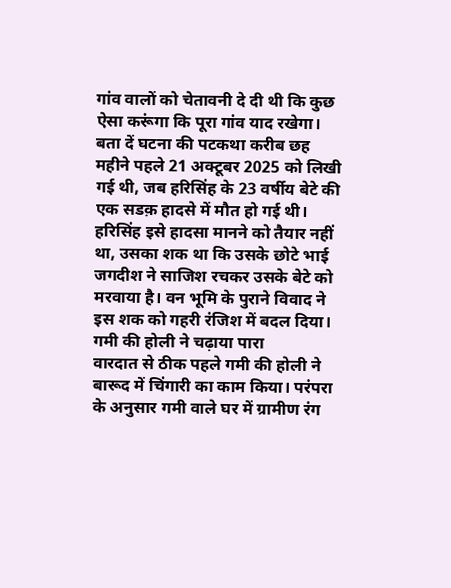गांव वालों को चेतावनी दे दी थी कि कुछ ऐसा करूंगा कि पूरा गांव याद रखेगा।
बता दें घटना की पटकथा करीब छह महीने पहले 21 अक्टूबर 2025 को लिखी गई थी, जब हरिसिंह के 23 वर्षीय बेटे की एक सडक़ हादसे में मौत हो गई थी। हरिसिंह इसे हादसा मानने को तैयार नहीं था, उसका शक था कि उसके छोटे भाई जगदीश ने साजिश रचकर उसके बेटे को मरवाया है। वन भूमि के पुराने विवाद ने इस शक को गहरी रंजिश में बदल दिया।
गमी की होली ने चढ़ाया पारा
वारदात से ठीक पहले गमी की होली ने बारूद में चिंगारी का काम किया। परंपरा के अनुसार गमी वाले घर में ग्रामीण रंग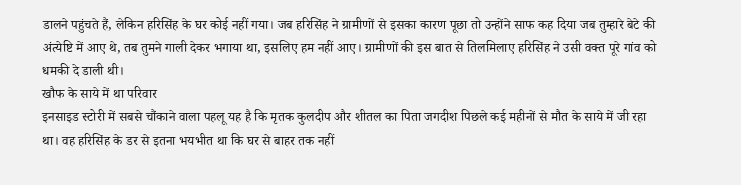डालने पहुंचते हैं, लेकिन हरिसिंह के घर कोई नहीं गया। जब हरिसिंह ने ग्रामीणों से इसका कारण पूछा तो उन्होंने साफ कह दिया जब तुम्हारे बेटे की अंत्येष्टि में आए थे, तब तुमने गाली देकर भगाया था, इसलिए हम नहीं आए। ग्रामीणों की इस बात से तिलमिलाए हरिसिंह ने उसी वक्त पूरे गांव को धमकी दे डाली थी।
खौफ के साये में था परिवार
इनसाइड स्टोरी में सबसे चौंकाने वाला पहलू यह है कि मृतक कुलदीप और शीतल का पिता जगदीश पिछले कई महीनों से मौत के साये में जी रहा था। वह हरिसिंह के डर से इतना भयभीत था कि घर से बाहर तक नहीं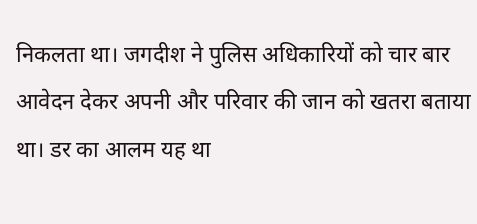निकलता था। जगदीश ने पुलिस अधिकारियों को चार बार आवेदन देकर अपनी और परिवार की जान को खतरा बताया था। डर का आलम यह था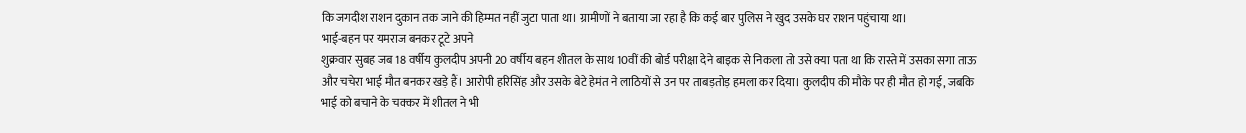कि जगदीश राशन दुकान तक जाने की हिम्मत नहीं जुटा पाता था। ग्रामीणों ने बताया जा रहा है कि कई बार पुलिस ने खुद उसके घर राशन पहुंचाया था।
भाई-बहन पर यमराज बनकर टूटे अपने
शुक्रवार सुबह जब 18 वर्षीय कुलदीप अपनी 20 वर्षीय बहन शीतल के साथ 10वीं की बोर्ड परीक्षा देने बाइक से निकला तो उसे क्या पता था कि रास्ते में उसका सगा ताऊ और चचेरा भाई मौत बनकर खड़े हैं। आरोपी हरिसिंह और उसके बेटे हेमंत ने लाठियों से उन पर ताबड़तोड़ हमला कर दिया। कुलदीप की मौके पर ही मौत हो गई, जबकि भाई को बचाने के चक्कर में शीतल ने भी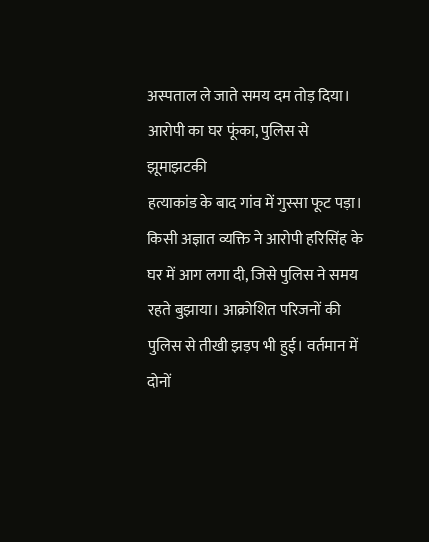अस्पताल ले जाते समय दम तोड़ दिया।
आरोपी का घर फूंका, पुलिस से झूमाझटकी
हत्याकांड के बाद गांव में गुस्सा फूट पड़ा। किसी अज्ञात व्यक्ति ने आरोपी हरिसिंह के घर में आग लगा दी, जिसे पुलिस ने समय रहते बुझाया। आक्रोशित परिजनों की पुलिस से तीखी झड़प भी हुई। वर्तमान में दोनों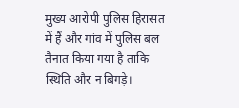मुख्य आरोपी पुलिस हिरासत में हैं और गांव में पुलिस बल तैनात किया गया है ताकि स्थिति और न बिगड़े।